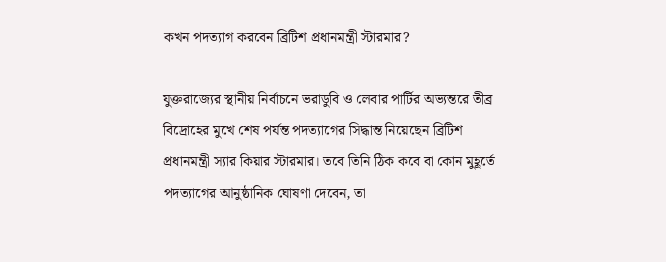কখন পদত্যাগ করবেন ব্রিটিশ প্রধানমন্ত্রী স্টারমার?

যুক্তরাজ্যের স্থানীয় নির্বাচনে ভরাডুবি ও লেবার পার্টির অভ্যন্তরে তীব্র বিদ্রোহের মুখে শেষ পর্যন্ত পদত্যাগের সিদ্ধান্ত নিয়েছেন ব্রিটিশ প্রধানমন্ত্রী স্যার কিয়ার স্টারমার। তবে তিনি ঠিক কবে বা কোন মুহূর্তে পদত্যাগের আনুষ্ঠানিক ঘোষণা দেবেন, তা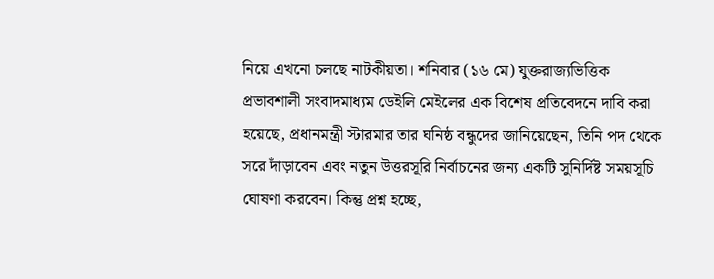নিয়ে এখনো চলছে নাটকীয়তা। শনিবার (১৬ মে) যুক্তরাজ্যভিত্তিক প্রভাবশালী সংবাদমাধ্যম ডেইলি মেইলের এক বিশেষ প্রতিবেদনে দাবি করা হয়েছে, প্রধানমন্ত্রী স্টারমার তার ঘনিষ্ঠ বন্ধুদের জানিয়েছেন, তিনি পদ থেকে সরে দাঁড়াবেন এবং নতুন উত্তরসূরি নির্বাচনের জন্য একটি সুনির্দিষ্ট সময়সূচি ঘোষণা করবেন। কিন্তু প্রশ্ন হচ্ছে,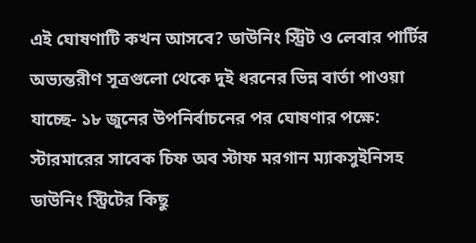এই ঘোষণাটি কখন আসবে? ডাউনিং স্ট্রিট ও লেবার পার্টির অভ্যন্তরীণ সূত্রগুলো থেকে দুই ধরনের ভিন্ন বার্তা পাওয়া যাচ্ছে- ১৮ জুনের উপনির্বাচনের পর ঘোষণার পক্ষে: স্টারমারের সাবেক চিফ অব স্টাফ মরগান ম্যাকসুইনিসহ ডাউনিং স্ট্রিটের কিছু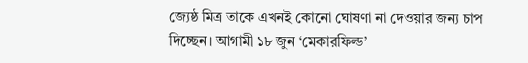জ্যেষ্ঠ মিত্র তাকে এখনই কোনো ঘোষণা না দেওয়ার জন্য চাপ দিচ্ছেন। আগামী ১৮ জুন ‘মেকারফিল্ড’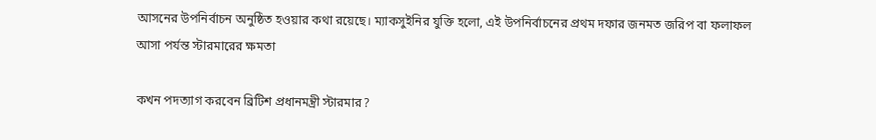আসনের উপনির্বাচন অনুষ্ঠিত হওয়ার কথা রয়েছে। ম্যাকসুইনির যুক্তি হলো, এই উপনির্বাচনের প্রথম দফার জনমত জরিপ বা ফলাফল আসা পর্যন্ত স্টারমারের ক্ষমতা

কখন পদত্যাগ করবেন ব্রিটিশ প্রধানমন্ত্রী স্টারমার?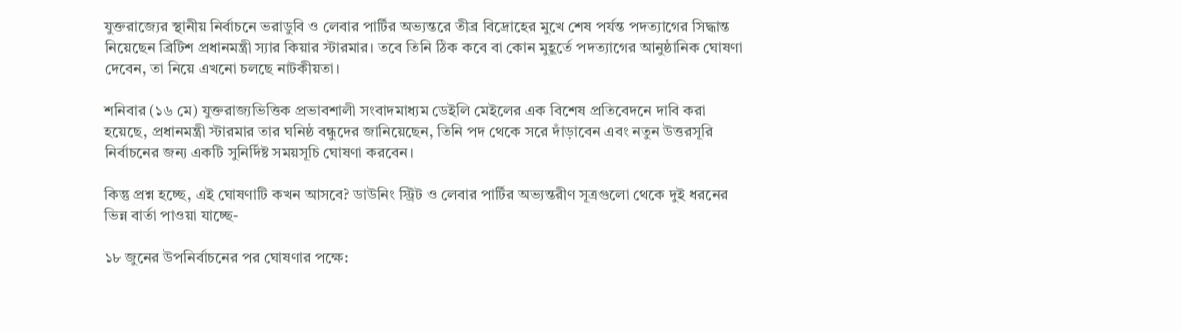যুক্তরাজ্যের স্থানীয় নির্বাচনে ভরাডুবি ও লেবার পার্টির অভ্যন্তরে তীব্র বিদ্রোহের মুখে শেষ পর্যন্ত পদত্যাগের সিদ্ধান্ত নিয়েছেন ব্রিটিশ প্রধানমন্ত্রী স্যার কিয়ার স্টারমার। তবে তিনি ঠিক কবে বা কোন মুহূর্তে পদত্যাগের আনুষ্ঠানিক ঘোষণা দেবেন, তা নিয়ে এখনো চলছে নাটকীয়তা।

শনিবার (১৬ মে) যুক্তরাজ্যভিত্তিক প্রভাবশালী সংবাদমাধ্যম ডেইলি মেইলের এক বিশেষ প্রতিবেদনে দাবি করা হয়েছে, প্রধানমন্ত্রী স্টারমার তার ঘনিষ্ঠ বন্ধুদের জানিয়েছেন, তিনি পদ থেকে সরে দাঁড়াবেন এবং নতুন উত্তরসূরি নির্বাচনের জন্য একটি সুনির্দিষ্ট সময়সূচি ঘোষণা করবেন।

কিন্তু প্রশ্ন হচ্ছে, এই ঘোষণাটি কখন আসবে? ডাউনিং স্ট্রিট ও লেবার পার্টির অভ্যন্তরীণ সূত্রগুলো থেকে দুই ধরনের ভিন্ন বার্তা পাওয়া যাচ্ছে-

১৮ জুনের উপনির্বাচনের পর ঘোষণার পক্ষে: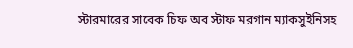স্টারমারের সাবেক চিফ অব স্টাফ মরগান ম্যাকসুইনিসহ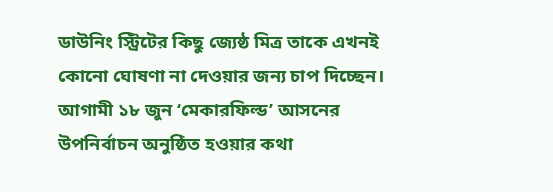ডাউনিং স্ট্রিটের কিছু জ্যেষ্ঠ মিত্র তাকে এখনই কোনো ঘোষণা না দেওয়ার জন্য চাপ দিচ্ছেন। আগামী ১৮ জুন ‘মেকারফিল্ড’ আসনের উপনির্বাচন অনুষ্ঠিত হওয়ার কথা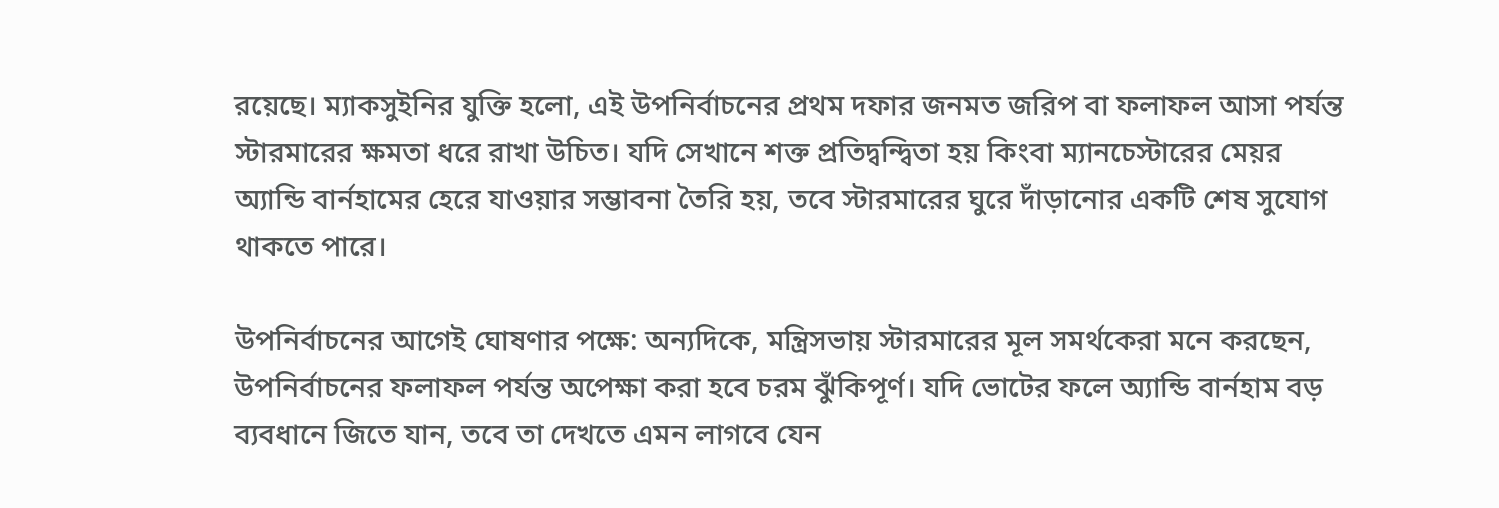রয়েছে। ম্যাকসুইনির যুক্তি হলো, এই উপনির্বাচনের প্রথম দফার জনমত জরিপ বা ফলাফল আসা পর্যন্ত স্টারমারের ক্ষমতা ধরে রাখা উচিত। যদি সেখানে শক্ত প্রতিদ্বন্দ্বিতা হয় কিংবা ম্যানচেস্টারের মেয়র অ্যান্ডি বার্নহামের হেরে যাওয়ার সম্ভাবনা তৈরি হয়, তবে স্টারমারের ঘুরে দাঁড়ানোর একটি শেষ সুযোগ থাকতে পারে।

উপনির্বাচনের আগেই ঘোষণার পক্ষে: অন্যদিকে, মন্ত্রিসভায় স্টারমারের মূল সমর্থকেরা মনে করছেন, উপনির্বাচনের ফলাফল পর্যন্ত অপেক্ষা করা হবে চরম ঝুঁকিপূর্ণ। যদি ভোটের ফলে অ্যান্ডি বার্নহাম বড় ব্যবধানে জিতে যান, তবে তা দেখতে এমন লাগবে যেন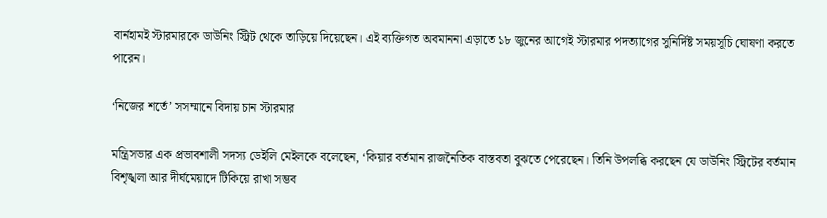বার্নহামই স্টারমারকে ডাউনিং স্ট্রিট থেকে তাড়িয়ে দিয়েছেন। এই ব্যক্তিগত অবমাননা এড়াতে ১৮ জুনের আগেই স্টারমার পদত্যাগের সুনির্দিষ্ট সময়সূচি ঘোষণা করতে পারেন।

‘নিজের শর্তে’ সসম্মানে বিদায় চান স্টারমার

মন্ত্রিসভার এক প্রভাবশালী সদস্য ডেইলি মেইলকে বলেছেন, ‘কিয়ার বর্তমান রাজনৈতিক বাস্তবতা বুঝতে পেরেছেন। তিনি উপলব্ধি করছেন যে ডাউনিং স্ট্রিটের বর্তমান বিশৃঙ্খলা আর দীর্ঘমেয়াদে টিকিয়ে রাখা সম্ভব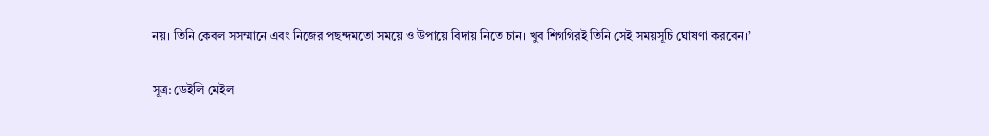নয়। তিনি কেবল সসম্মানে এবং নিজের পছন্দমতো সময়ে ও উপায়ে বিদায় নিতে চান। খুব শিগগিরই তিনি সেই সময়সূচি ঘোষণা করবেন।’

সূত্র: ডেইলি মেইল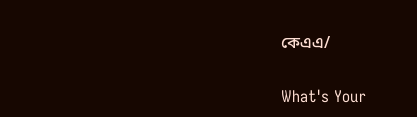কেএএ/

What's Your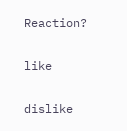Reaction?

like

dislike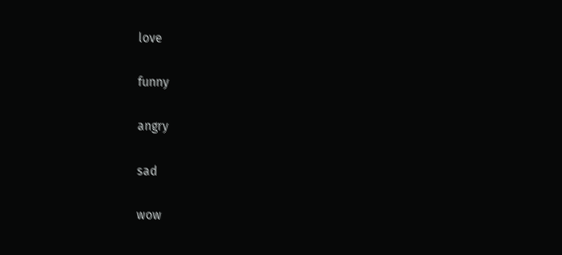love

funny

angry

sad

wow